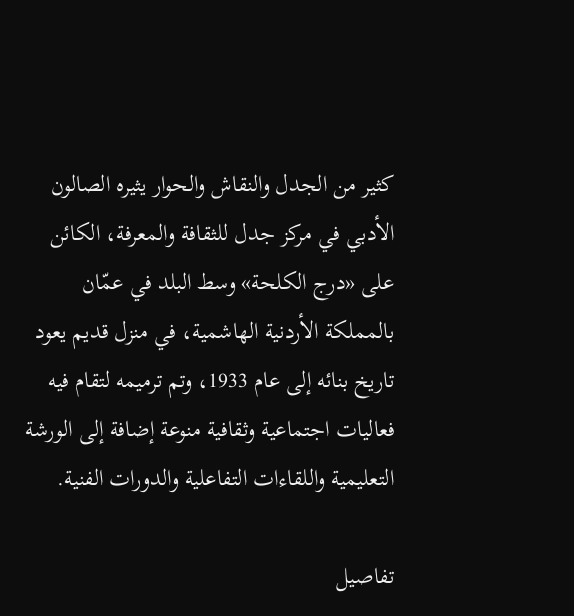كثير من الجدل والنقاش والحوار يثيره الصالون الأدبي في مركز جدل للثقافة والمعرفة، الكائن على «درج الكلحة» وسط البلد في عمّان بالمملكة الأردنية الهاشمية، في منزل قديم يعود تاريخ بنائه إلى عام 1933، وتم ترميمه لتقام فيه فعاليات اجتماعية وثقافية منوعة إضافة إلى الورشة التعليمية واللقاءات التفاعلية والدورات الفنية.

تفاصيل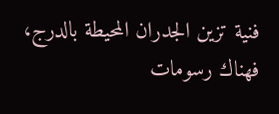فنية تزين الجدران المحيطة بالدرج، فهناك رسومات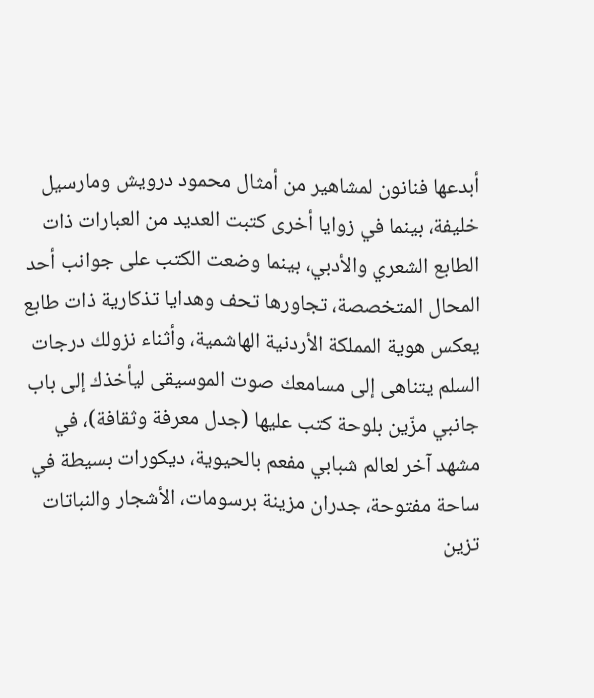أبدعها فنانون لمشاهير من أمثال محمود درويش ومارسيل خليفة، بينما في زوايا أخرى كتبت العديد من العبارات ذات الطابع الشعري والأدبي، بينما وضعت الكتب على جوانب أحد المحال المتخصصة، تجاورها تحف وهدايا تذكارية ذات طابع يعكس هوية المملكة الأردنية الهاشمية، وأثناء نزولك درجات السلم يتناهى إلى مسامعك صوت الموسيقى ليأخذك إلى باب جانبي مزّين بلوحة كتب عليها (جدل معرفة وثقافة)، في مشهد آخر لعالم شبابي مفعم بالحيوية، ديكورات بسيطة في ساحة مفتوحة، جدران مزينة برسومات، الأشجار والنباتات تزين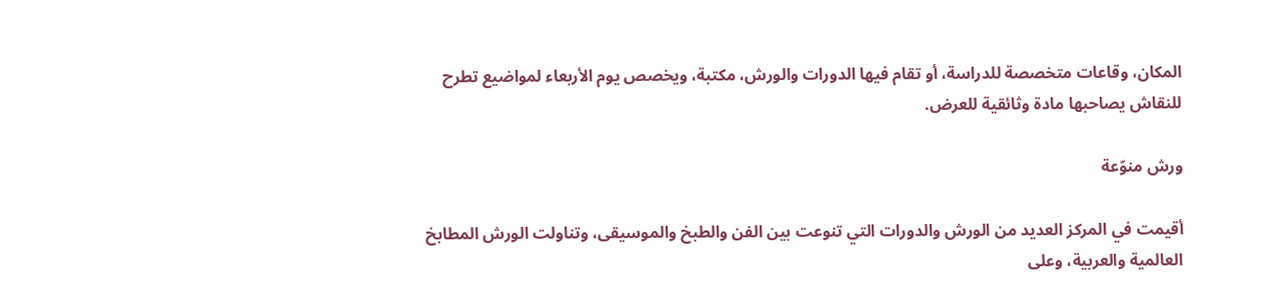المكان، وقاعات متخصصة للدراسة، أو تقام فيها الدورات والورش، مكتبة، ويخصص يوم الأربعاء لمواضيع تطرح للنقاش يصاحبها مادة وثائقية للعرض.

ورش منوّعة

أقيمت في المركز العديد من الورش والدورات التي تنوعت بين الفن والطبخ والموسيقى، وتناولت الورش المطابخ العالمية والعربية، وعلى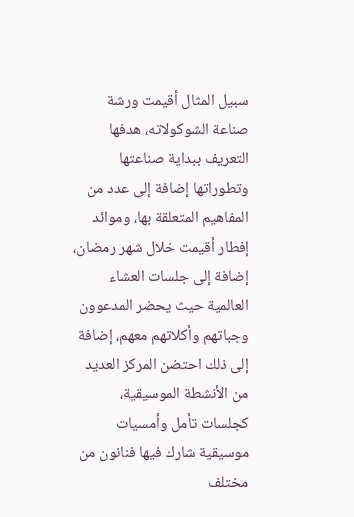سبيل المثال أقيمت ورشة صناعة الشوكولاته، هدفها التعريف ببداية صناعتها وتطوراتها إضافة إلى عدد من المفاهيم المتعلقة بها، وموائد إفطار أقيمت خلال شهر رمضان، إضافة إلى جلسات العشاء العالمية حيث يحضر المدعوون وجباتهم وأكلاتهم معهم، إضافة إلى ذلك احتضن المركز العديد من الأنشطة الموسيقية، كجلسات تأمل وأمسيات موسيقية شارك فيها فنانون من مختلف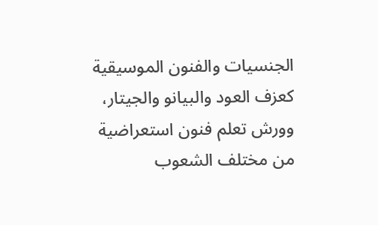الجنسيات والفنون الموسيقية كعزف العود والبيانو والجيتار، وورش تعلم فنون استعراضية من مختلف الشعوب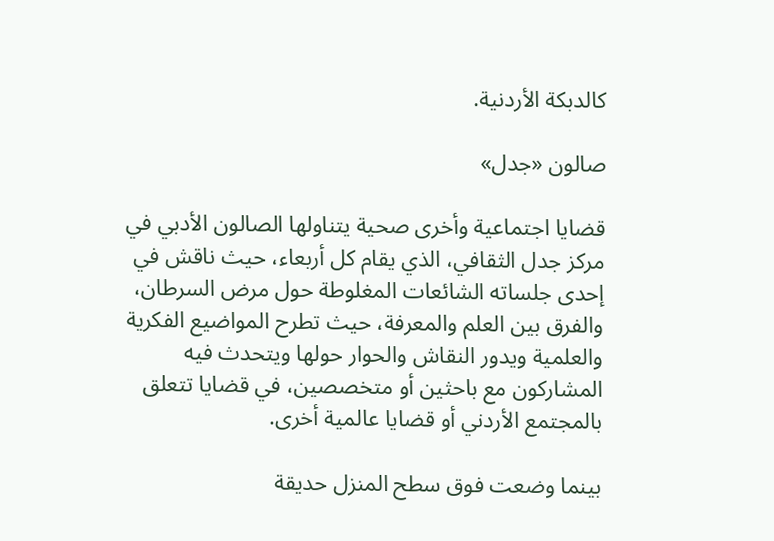كالدبكة الأردنية.

صالون «جدل»

قضايا اجتماعية وأخرى صحية يتناولها الصالون الأدبي في مركز جدل الثقافي، الذي يقام كل أربعاء، حيث ناقش في إحدى جلساته الشائعات المغلوطة حول مرض السرطان، والفرق بين العلم والمعرفة، حيث تطرح المواضيع الفكرية والعلمية ويدور النقاش والحوار حولها ويتحدث فيه المشاركون مع باحثين أو متخصصين، في قضايا تتعلق بالمجتمع الأردني أو قضايا عالمية أخرى.

بينما وضعت فوق سطح المنزل حديقة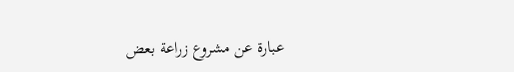عبارة عن مشروع زراعة بعض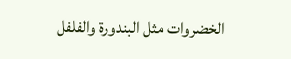الخضروات مثل البندورة والفلفل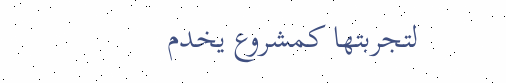لتجربتها كمشروع يخدم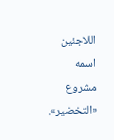اللاجئين اسمه مشروع «التخضير».